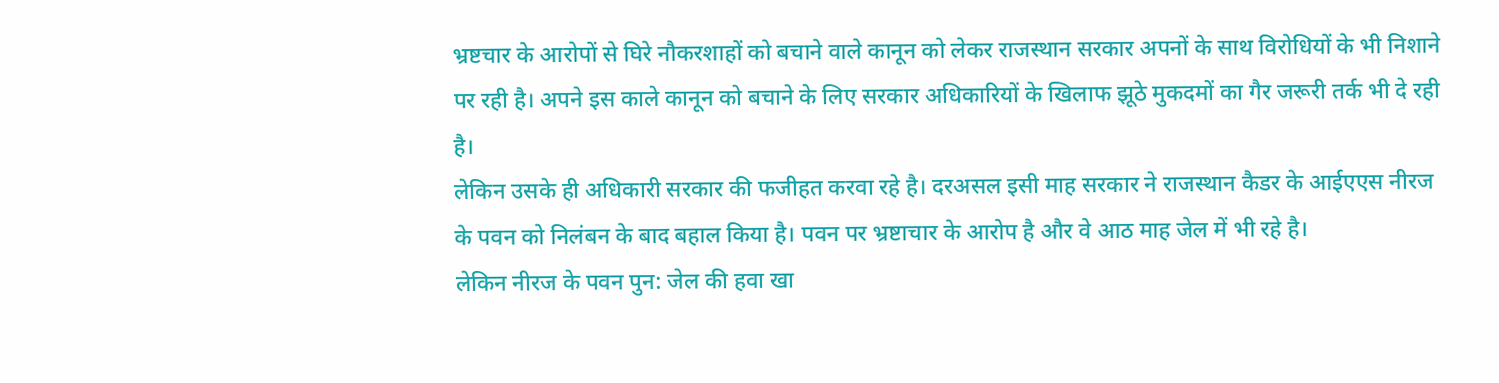भ्रष्टचार के आरोपों से घिरे नौकरशाहों को बचाने वाले कानून को लेकर राजस्थान सरकार अपनों के साथ विरोधियों के भी निशाने पर रही है। अपने इस काले कानून को बचाने के लिए सरकार अधिकारियों के खिलाफ झूठे मुकदमों का गैर जरूरी तर्क भी दे रही है।
लेकिन उसके ही अधिकारी सरकार की फजीहत करवा रहे है। दरअसल इसी माह सरकार ने राजस्थान कैडर के आईएएस नीरज के पवन को निलंबन के बाद बहाल किया है। पवन पर भ्रष्टाचार के आरोप है और वे आठ माह जेल में भी रहे है।
लेकिन नीरज के पवन पुन: जेल की हवा खा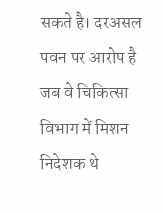सकते है। दरअसल पवन पर आरोप है जब वे चिकित्सा विभाग में मिशन निदेशक थे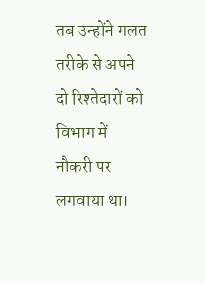तब उन्होंने गलत तरीके से अपने दो रिश्तेदारों को विभाग में नौकरी पर लगवाया था।